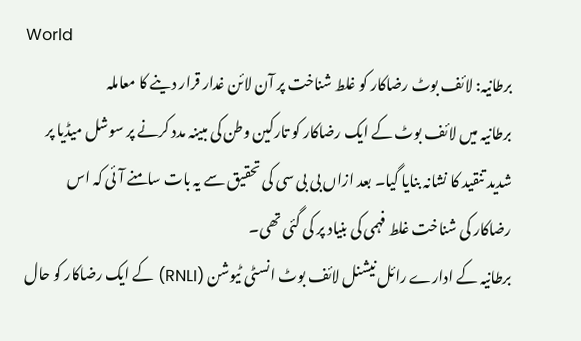World
برطانیہ: لائف بوٹ رضاکار کو غلط شناخت پر آن لائن غدار قرار دینے کا معاملہ
برطانیہ میں لائف بوٹ کے ایک رضاکار کو تارکین وطن کی مبینہ مدد کرنے پر سوشل میڈیا پر شدید تنقید کا نشانہ بنایا گیا۔ بعد ازاں بی بی سی کی تحقیق سے یہ بات سامنے آئی کہ اس رضاکار کی شناخت غلط فہمی کی بنیاد پر کی گئی تھی۔
برطانیہ کے ادارے رائل نیشنل لائف بوٹ انسٹی ٹیوشن (RNLI) کے ایک رضاکار کو حال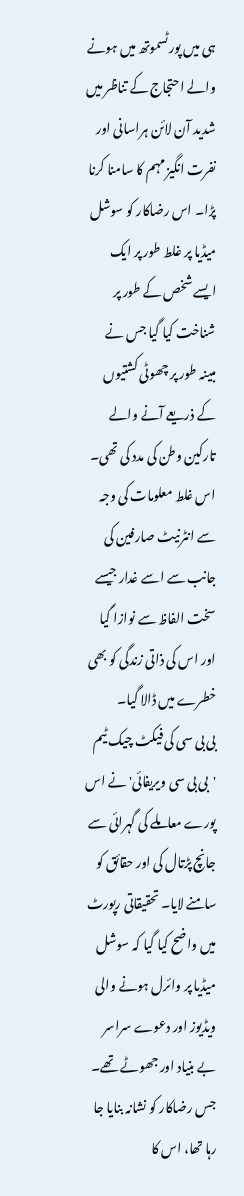ہی میں پورٹسموتھ میں ہونے والے احتجاج کے تناظر میں شدید آن لائن ہراسانی اور نفرت انگیز مہم کا سامنا کرنا پڑا۔ اس رضاکار کو سوشل میڈیا پر غلط طور پر ایک ایسے شخص کے طور پر شناخت کیا گیا جس نے مبینہ طور پر چھوٹی کشتیوں کے ذریعے آنے والے تارکین وطن کی مدد کی تھی۔ اس غلط معلومات کی وجہ سے انٹرنیٹ صارفین کی جانب سے اسے غدار جیسے سخت الفاظ سے نوازا گیا اور اس کی ذاتی زندگی کو بھی خطرے میں ڈالا گیا۔
بی بی سی کی فیکٹ چیک ٹیم 'بی بی سی ویریفائی' نے اس پورے معاملے کی گہرائی سے جانچ پڑتال کی اور حقائق کو سامنے لایا۔ تحقیقاتی رپورٹ میں واضح کیا گیا کہ سوشل میڈیا پر وائرل ہونے والی ویڈیوز اور دعوے سراسر بے بنیاد اور جھوٹے تھے۔ جس رضاکار کو نشانہ بنایا جا رہا تھا، اس کا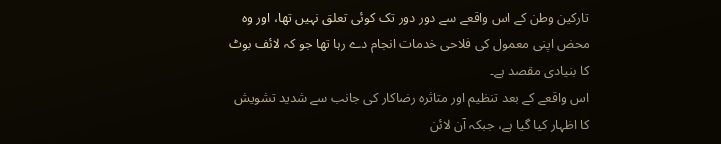تارکین وطن کے اس واقعے سے دور دور تک کوئی تعلق نہیں تھا، اور وہ محض اپنی معمول کی فلاحی خدمات انجام دے رہا تھا جو کہ لائف بوٹ کا بنیادی مقصد ہے۔
اس واقعے کے بعد تنظیم اور متاثرہ رضاکار کی جانب سے شدید تشویش کا اظہار کیا گیا ہے، جبکہ آن لائن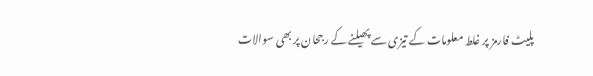پلیٹ فارمز پر غلط معلومات کے تیزی سے پھیلنے کے رجحان پر بھی سوالات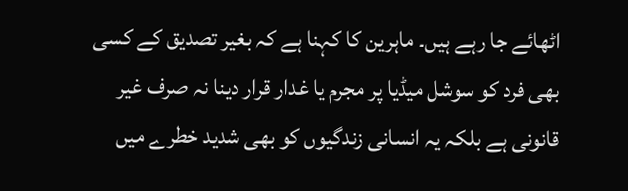اٹھائے جا رہے ہیں۔ ماہرین کا کہنا ہے کہ بغیر تصدیق کے کسی بھی فرد کو سوشل میڈیا پر مجرم یا غدار قرار دینا نہ صرف غیر قانونی ہے بلکہ یہ انسانی زندگیوں کو بھی شدید خطرے میں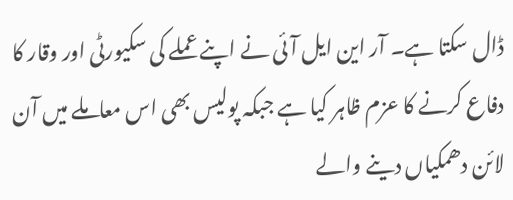ڈال سکتا ہے۔ آر این ایل آئی نے اپنے عملے کی سکیورٹی اور وقار کا دفاع کرنے کا عزم ظاہر کیا ہے جبکہ پولیس بھی اس معاملے میں آن لائن دھمکیاں دینے والے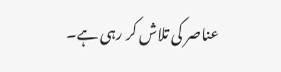عناصر کی تلاش کر رہی ہے۔